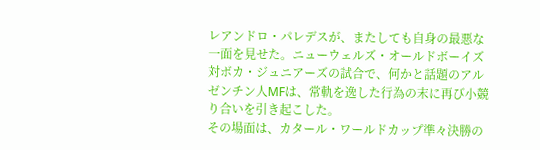レアンドロ・パレデスが、またしても自身の最悪な一面を見せた。ニューウェルズ・オールドボーイズ対ボカ・ジュニアーズの試合で、何かと話題のアルゼンチン人MFは、常軌を逸した行為の末に再び小競り合いを引き起こした。
その場面は、カタール・ワールドカップ準々決勝の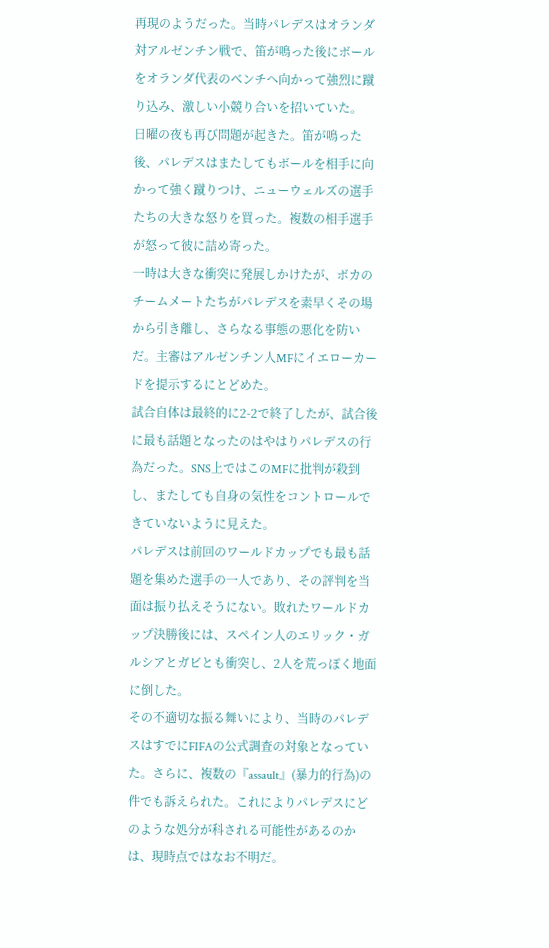再現のようだった。当時パレデスはオランダ対アルゼンチン戦で、笛が鳴った後にボールをオランダ代表のベンチへ向かって強烈に蹴り込み、激しい小競り合いを招いていた。
日曜の夜も再び問題が起きた。笛が鳴った後、パレデスはまたしてもボールを相手に向かって強く蹴りつけ、ニューウェルズの選手たちの大きな怒りを買った。複数の相手選手が怒って彼に詰め寄った。
一時は大きな衝突に発展しかけたが、ボカのチームメートたちがパレデスを素早くその場から引き離し、さらなる事態の悪化を防いだ。主審はアルゼンチン人MFにイエローカードを提示するにとどめた。
試合自体は最終的に2-2で終了したが、試合後に最も話題となったのはやはりパレデスの行為だった。SNS上ではこのMFに批判が殺到し、またしても自身の気性をコントロールできていないように見えた。
パレデスは前回のワールドカップでも最も話題を集めた選手の一人であり、その評判を当面は振り払えそうにない。敗れたワールドカップ決勝後には、スペイン人のエリック・ガルシアとガビとも衝突し、2人を荒っぽく地面に倒した。
その不適切な振る舞いにより、当時のパレデスはすでにFIFAの公式調査の対象となっていた。さらに、複数の『assault』(暴力的行為)の件でも訴えられた。これによりパレデスにどのような処分が科される可能性があるのかは、現時点ではなお不明だ。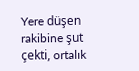Yere düşen rakibine şut çekti, ortalık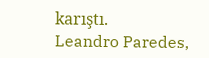karıştı.
Leandro Paredes,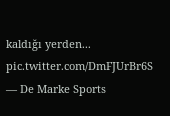kaldığı yerden... pic.twitter.com/DmFJUrBr6S
— De Marke Sports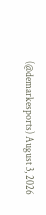(@demarkesports) August 3, 2026